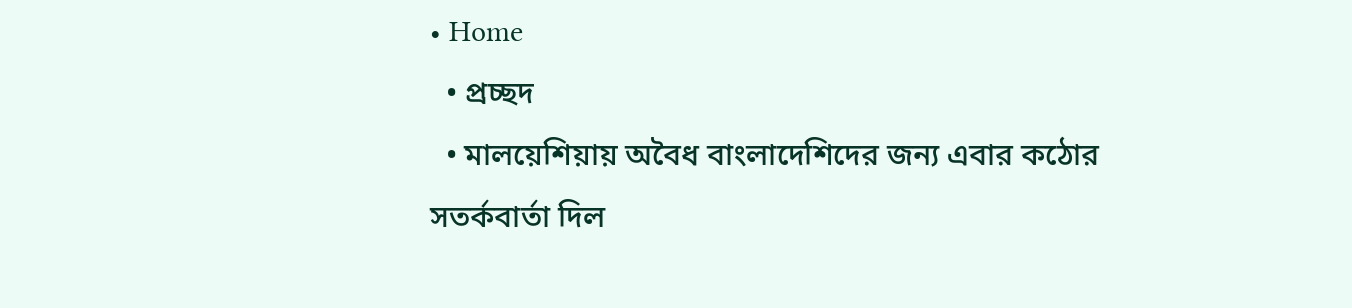• Home
  • প্রচ্ছদ
  • মালয়েশিয়ায় অবৈধ বাংলাদেশিদের জন্য এবার কঠোর সতর্কবার্তা দিল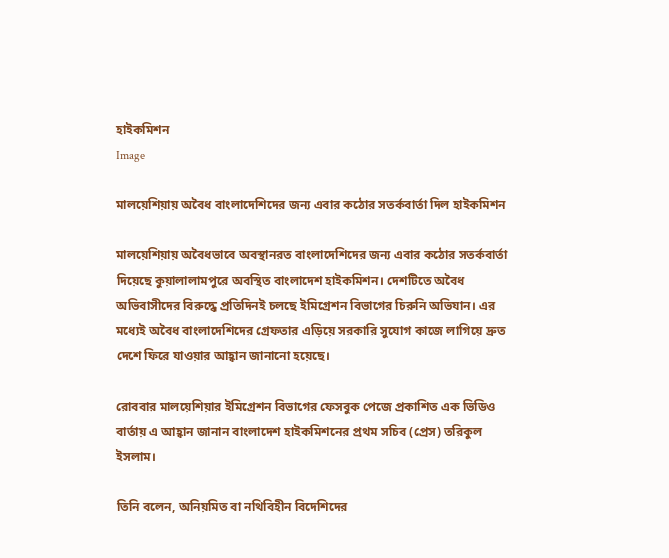হাইকমিশন
Image

মালয়েশিয়ায় অবৈধ বাংলাদেশিদের জন্য এবার কঠোর সতর্কবার্তা দিল হাইকমিশন

মালয়েশিয়ায় অবৈধভাবে অবস্থানরত বাংলাদেশিদের জন্য এবার কঠোর সতর্কবার্তা দিয়েছে কুয়ালালামপুরে অবস্থিত বাংলাদেশ হাইকমিশন। দেশটিতে অবৈধ অভিবাসীদের বিরুদ্ধে প্রতিদিনই চলছে ইমিগ্রেশন বিভাগের চিরুনি অভিযান। এর মধ্যেই অবৈধ বাংলাদেশিদের গ্রেফতার এড়িয়ে সরকারি সুযোগ কাজে লাগিয়ে দ্রুত দেশে ফিরে যাওয়ার আহ্বান জানানো হয়েছে।

রোববার মালয়েশিয়ার ইমিগ্রেশন বিভাগের ফেসবুক পেজে প্রকাশিত এক ভিডিও বার্তায় এ আহ্বান জানান বাংলাদেশ হাইকমিশনের প্রথম সচিব (প্রেস) তরিকুল ইসলাম।

তিনি বলেন, অনিয়মিত বা নথিবিহীন বিদেশিদের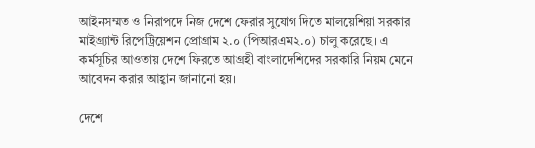আইনসম্মত ও নিরাপদে নিজ দেশে ফেরার সুযোগ দিতে মালয়েশিয়া সরকার মাইগ্র্যান্ট রিপেট্রিয়েশন প্রোগ্রাম ২.০ (পিআরএম২.০) চালু করেছে। এ কর্মসূচির আওতায় দেশে ফিরতে আগ্রহী বাংলাদেশিদের সরকারি নিয়ম মেনে আবেদন করার আহ্বান জানানো হয়।

দেশে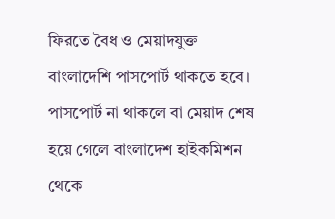ফিরতে বৈধ ও মেয়াদযুক্ত বাংলাদেশি পাসপোর্ট থাকতে হবে। পাসপোর্ট না থাকলে বা মেয়াদ শেষ হয়ে গেলে বাংলাদেশ হাইকমিশন থেকে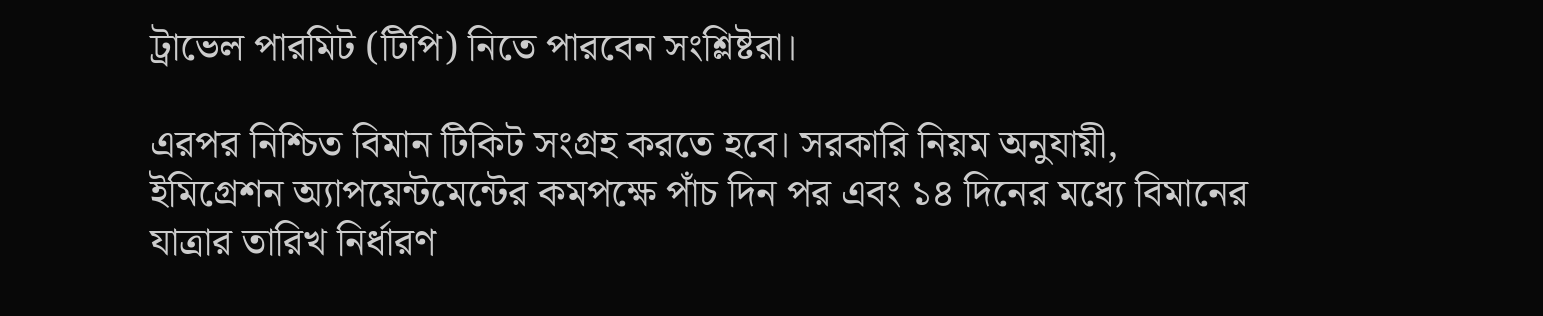ট্রাভেল পারমিট (টিপি) নিতে পারবেন সংশ্লিষ্টরা।

এরপর নিশ্চিত বিমান টিকিট সংগ্রহ করতে হবে। সরকারি নিয়ম অনুযায়ী, ইমিগ্রেশন অ্যাপয়েন্টমেন্টের কমপক্ষে পাঁচ দিন পর এবং ১৪ দিনের মধ্যে বিমানের যাত্রার তারিখ নির্ধারণ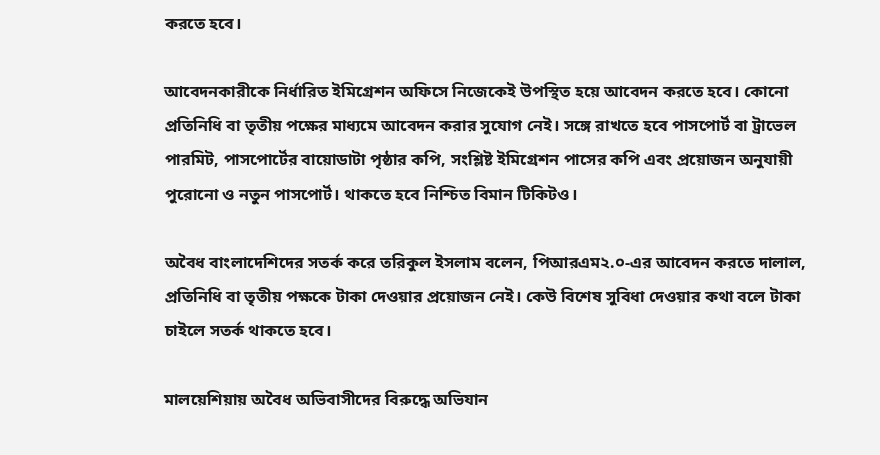করতে হবে।

আবেদনকারীকে নির্ধারিত ইমিগ্রেশন অফিসে নিজেকেই উপস্থিত হয়ে আবেদন করতে হবে। কোনো প্রতিনিধি বা তৃতীয় পক্ষের মাধ্যমে আবেদন করার সুযোগ নেই। সঙ্গে রাখতে হবে পাসপোর্ট বা ট্রাভেল পারমিট, পাসপোর্টের বায়োডাটা পৃষ্ঠার কপি, সংশ্লিষ্ট ইমিগ্রেশন পাসের কপি এবং প্রয়োজন অনুযায়ী পুরোনো ও নতুন পাসপোর্ট। থাকতে হবে নিশ্চিত বিমান টিকিটও।

অবৈধ বাংলাদেশিদের সতর্ক করে তরিকুল ইসলাম বলেন, পিআরএম২.০-এর আবেদন করতে দালাল, প্রতিনিধি বা তৃতীয় পক্ষকে টাকা দেওয়ার প্রয়োজন নেই। কেউ বিশেষ সুবিধা দেওয়ার কথা বলে টাকা চাইলে সতর্ক থাকতে হবে।

মালয়েশিয়ায় অবৈধ অভিবাসীদের বিরুদ্ধে অভিযান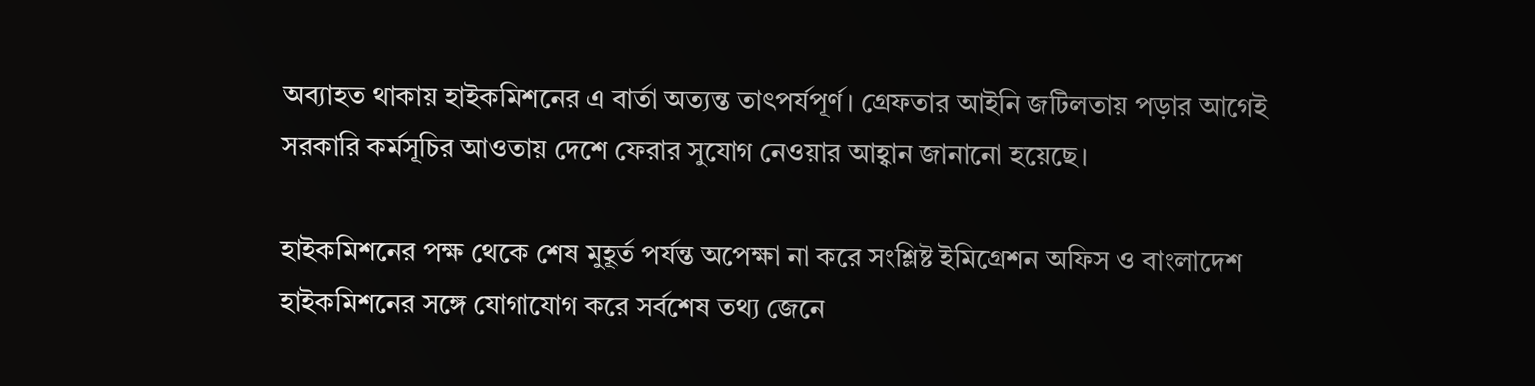অব্যাহত থাকায় হাইকমিশনের এ বার্তা অত্যন্ত তাৎপর্যপূর্ণ। গ্রেফতার আইনি জটিলতায় পড়ার আগেই সরকারি কর্মসূচির আওতায় দেশে ফেরার সুযোগ নেওয়ার আহ্বান জানানো হয়েছে।

হাইকমিশনের পক্ষ থেকে শেষ মুহূর্ত পর্যন্ত অপেক্ষা না করে সংশ্লিষ্ট ইমিগ্রেশন অফিস ও বাংলাদেশ হাইকমিশনের সঙ্গে যোগাযোগ করে সর্বশেষ তথ্য জেনে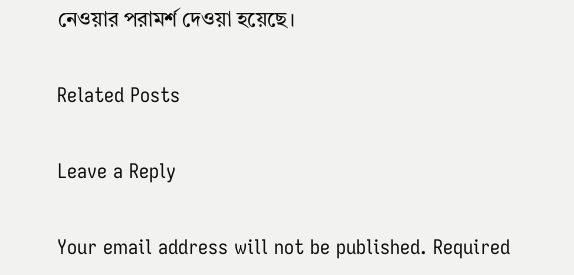নেওয়ার পরামর্শ দেওয়া হয়েছে।

Related Posts

Leave a Reply

Your email address will not be published. Required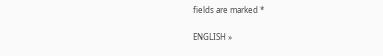fields are marked *

ENGLISH »